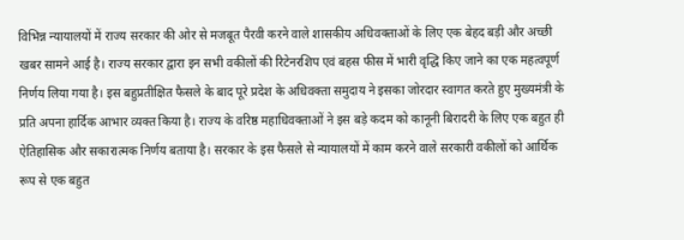विभिन्न न्यायालयों में राज्य सरकार की ओर से मजबूत पैरवी करने वाले शासकीय अधिवक्ताओं के लिए एक बेहद बड़ी और अच्छी खबर सामने आई है। राज्य सरकार द्वारा इन सभी वकीलों की रिटेनरशिप एवं बहस फीस में भारी वृद्धि किए जाने का एक महत्वपूर्ण निर्णय लिया गया है। इस बहुप्रतीक्षित फैसले के बाद पूरे प्रदेश के अधिवक्ता समुदाय ने इसका जोरदार स्वागत करते हुए मुख्यमंत्री के प्रति अपना हार्दिक आभार व्यक्त किया है। राज्य के वरिष्ठ महाधिवक्ताओं ने इस बड़े कदम को कानूनी बिरादरी के लिए एक बहुत ही ऐतिहासिक और सकारात्मक निर्णय बताया है। सरकार के इस फैसले से न्यायालयों में काम करने वाले सरकारी वकीलों को आर्थिक रूप से एक बहुत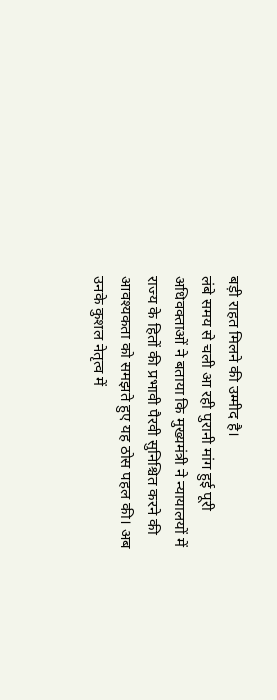बड़ी राहत मिलने की उम्मीद है।
लंबे समय से चली आ रही पुरानी मांग हुई पूरी अधिवक्ताओं ने बताया कि मुख्यमंत्री ने न्यायालयों में राज्य के हितों की प्रभावी पैरवी सुनिश्चित करने की आवश्यकता को समझते हुए यह ठोस पहल की। अब उनके कुशल नेतृत्व में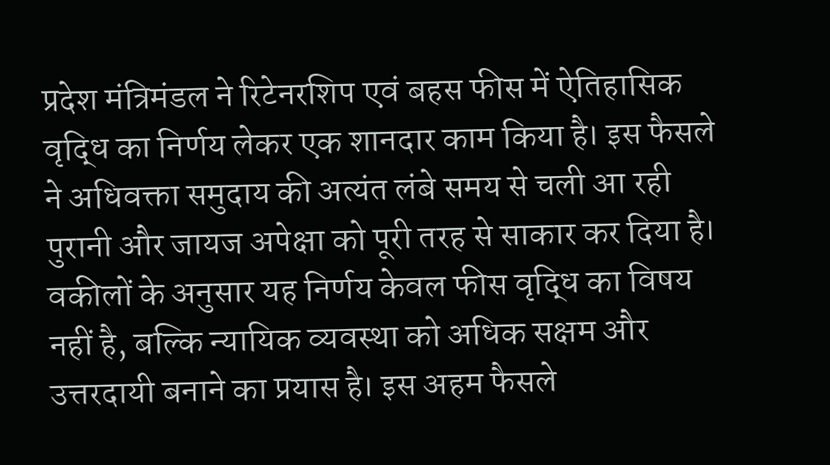प्रदेश मंत्रिमंडल ने रिटेनरशिप एवं बहस फीस में ऐतिहासिक वृद्धि का निर्णय लेकर एक शानदार काम किया है। इस फैसले ने अधिवक्ता समुदाय की अत्यंत लंबे समय से चली आ रही पुरानी और जायज अपेक्षा को पूरी तरह से साकार कर दिया है। वकीलों के अनुसार यह निर्णय केवल फीस वृद्धि का विषय नहीं है, बल्कि न्यायिक व्यवस्था को अधिक सक्षम और उत्तरदायी बनाने का प्रयास है। इस अहम फैसले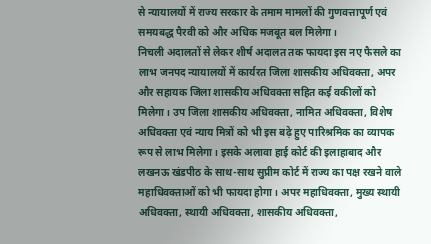से न्यायालयों में राज्य सरकार के तमाम मामलों की गुणवत्तापूर्ण एवं समयबद्ध पैरवी को और अधिक मजबूत बल मिलेगा।
निचली अदालतों से लेकर शीर्ष अदालत तक फायदा इस नए फैसले का लाभ जनपद न्यायालयों में कार्यरत जिला शासकीय अधिवक्ता, अपर और सहायक जिला शासकीय अधिवक्ता सहित कई वकीलों को मिलेगा। उप जिला शासकीय अधिवक्ता, नामित अधिवक्ता, विशेष अधिवक्ता एवं न्याय मित्रों को भी इस बढ़े हुए पारिश्रमिक का व्यापक रूप से लाभ मिलेगा। इसके अलावा हाई कोर्ट की इलाहाबाद और लखनऊ खंडपीठ के साथ-साथ सुप्रीम कोर्ट में राज्य का पक्ष रखने वाले महाधिवक्ताओं को भी फायदा होगा। अपर महाधिवक्ता, मुख्य स्थायी अधिवक्ता, स्थायी अधिवक्ता, शासकीय अधिवक्ता,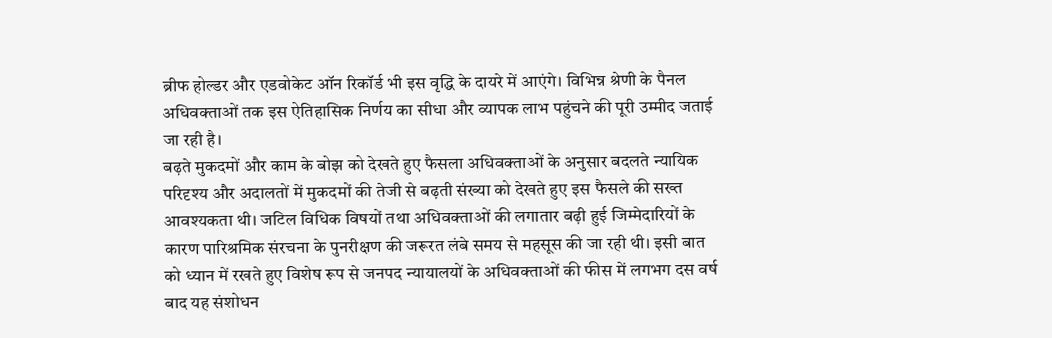ब्रीफ होल्डर और एडवोकेट ऑन रिकॉर्ड भी इस वृद्धि के दायरे में आएंगे। विभिन्न श्रेणी के पैनल अधिवक्ताओं तक इस ऐतिहासिक निर्णय का सीधा और व्यापक लाभ पहुंचने की पूरी उम्मीद जताई जा रही है।
बढ़ते मुकदमों और काम के बोझ को देखते हुए फैसला अधिवक्ताओं के अनुसार बदलते न्यायिक परिदृश्य और अदालतों में मुकदमों की तेजी से बढ़ती संख्या को देखते हुए इस फैसले की सख्त आवश्यकता थी। जटिल विधिक विषयों तथा अधिवक्ताओं की लगातार बढ़ी हुई जिम्मेदारियों के कारण पारिश्रमिक संरचना के पुनरीक्षण की जरूरत लंबे समय से महसूस की जा रही थी। इसी बात को ध्यान में रखते हुए विशेष रूप से जनपद न्यायालयों के अधिवक्ताओं की फीस में लगभग दस वर्ष बाद यह संशोधन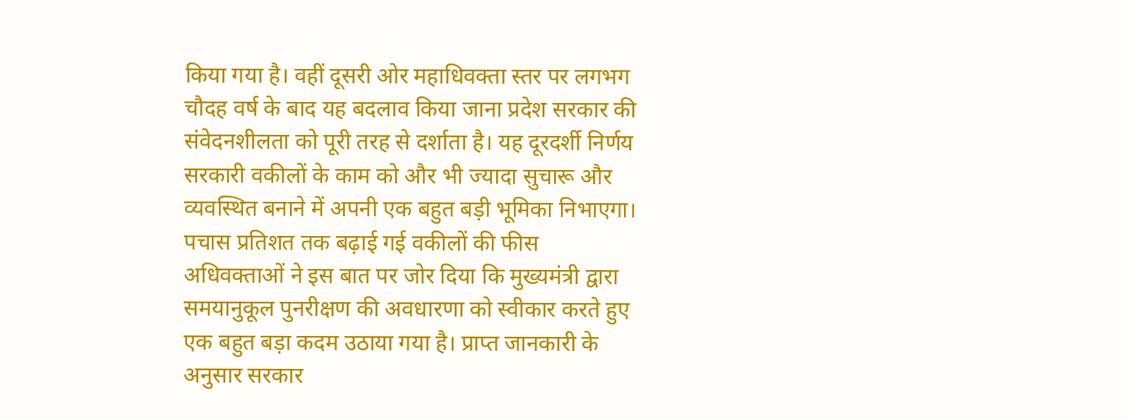किया गया है। वहीं दूसरी ओर महाधिवक्ता स्तर पर लगभग चौदह वर्ष के बाद यह बदलाव किया जाना प्रदेश सरकार की संवेदनशीलता को पूरी तरह से दर्शाता है। यह दूरदर्शी निर्णय सरकारी वकीलों के काम को और भी ज्यादा सुचारू और व्यवस्थित बनाने में अपनी एक बहुत बड़ी भूमिका निभाएगा।
पचास प्रतिशत तक बढ़ाई गई वकीलों की फीस अधिवक्ताओं ने इस बात पर जोर दिया कि मुख्यमंत्री द्वारा समयानुकूल पुनरीक्षण की अवधारणा को स्वीकार करते हुए एक बहुत बड़ा कदम उठाया गया है। प्राप्त जानकारी के अनुसार सरकार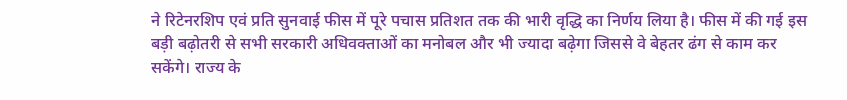ने रिटेनरशिप एवं प्रति सुनवाई फीस में पूरे पचास प्रतिशत तक की भारी वृद्धि का निर्णय लिया है। फीस में की गई इस बड़ी बढ़ोतरी से सभी सरकारी अधिवक्ताओं का मनोबल और भी ज्यादा बढ़ेगा जिससे वे बेहतर ढंग से काम कर सकेंगे। राज्य के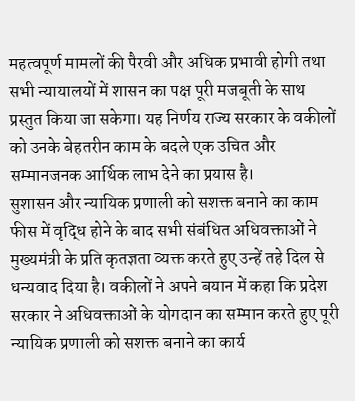महत्वपूर्ण मामलों की पैरवी और अधिक प्रभावी होगी तथा सभी न्यायालयों में शासन का पक्ष पूरी मजबूती के साथ प्रस्तुत किया जा सकेगा। यह निर्णय राज्य सरकार के वकीलों को उनके बेहतरीन काम के बदले एक उचित और सम्मानजनक आर्थिक लाभ देने का प्रयास है।
सुशासन और न्यायिक प्रणाली को सशक्त बनाने का काम फीस में वृद्धि होने के बाद सभी संबंधित अधिवक्ताओं ने मुख्यमंत्री के प्रति कृतज्ञता व्यक्त करते हुए उन्हें तहे दिल से धन्यवाद दिया है। वकीलों ने अपने बयान में कहा कि प्रदेश सरकार ने अधिवक्ताओं के योगदान का सम्मान करते हुए पूरी न्यायिक प्रणाली को सशक्त बनाने का कार्य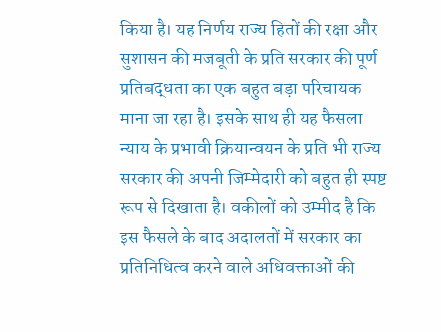किया है। यह निर्णय राज्य हितों की रक्षा और सुशासन की मजबूती के प्रति सरकार की पूर्ण प्रतिबद्धता का एक बहुत बड़ा परिचायक माना जा रहा है। इसके साथ ही यह फैसला न्याय के प्रभावी क्रियान्वयन के प्रति भी राज्य सरकार की अपनी जिम्मेदारी को बहुत ही स्पष्ट रूप से दिखाता है। वकीलों को उम्मीद है कि इस फैसले के बाद अदालतों में सरकार का प्रतिनिधित्व करने वाले अधिवक्ताओं की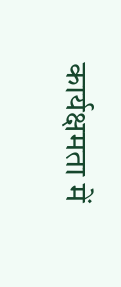कार्यक्षमता में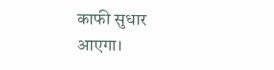काफी सुधार आएगा।